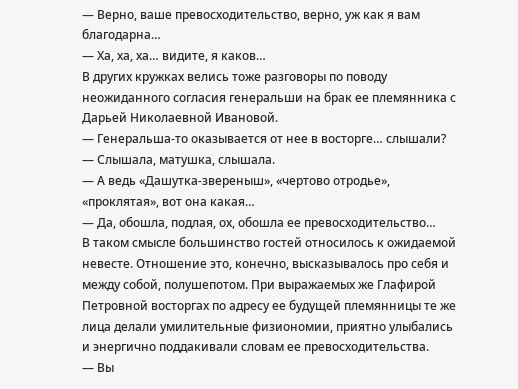— Верно, ваше превосходительство, верно, уж как я вам благодарна…
— Ха, ха, ха… видите, я каков…
В других кружках велись тоже разговоры по поводу неожиданного согласия генеральши на брак ее племянника с Дарьей Николаевной Ивановой.
— Генеральша-то оказывается от нее в восторге… слышали?
— Слышала, матушка, слышала.
— А ведь «Дашутка-звереныш», «чертово отродье», «проклятая», вот она какая…
— Да, обошла, подлая, ох, обошла ее превосходительство…
В таком смысле большинство гостей относилось к ожидаемой невесте. Отношение это, конечно, высказывалось про себя и между собой, полушепотом. При выражаемых же Глафирой Петровной восторгах по адресу ее будущей племянницы те же лица делали умилительные физиономии, приятно улыбались и энергично поддакивали словам ее превосходительства.
— Вы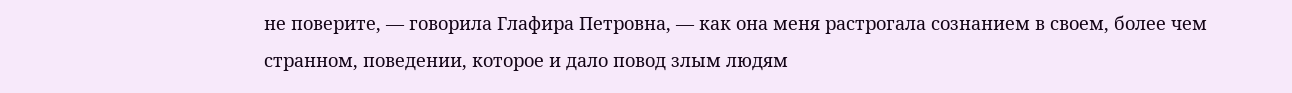не поверите, — говорила Глафира Петровна, — как она меня растрогала сознанием в своем, более чем странном, поведении, которое и дало повод злым людям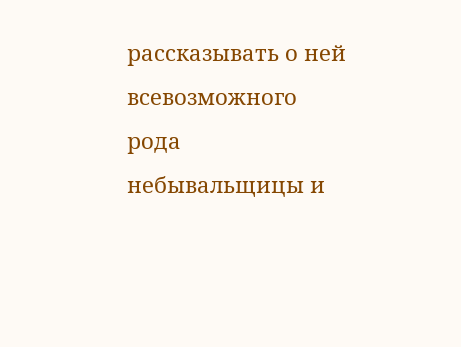рассказывать о ней всевозможного рода небывальщицы и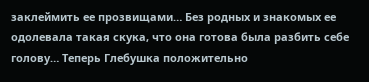заклеймить ее прозвищами… Без родных и знакомых ее одолевала такая скука, что она готова была разбить себе голову… Теперь Глебушка положительно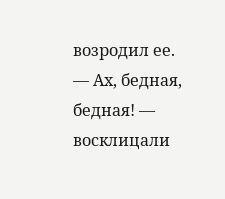возродил ее.
— Ах, бедная, бедная! — восклицали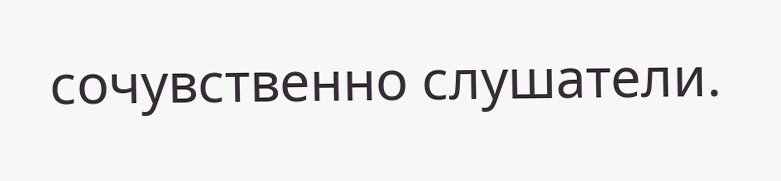сочувственно слушатели.